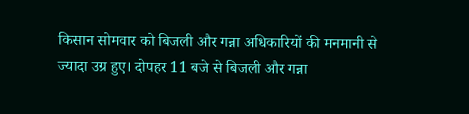किसान सोमवार को बिजली और गन्ना अधिकारियों की मनमानी से ज्यादा उग्र हुए। दोपहर 11 बजे से बिजली और गन्ना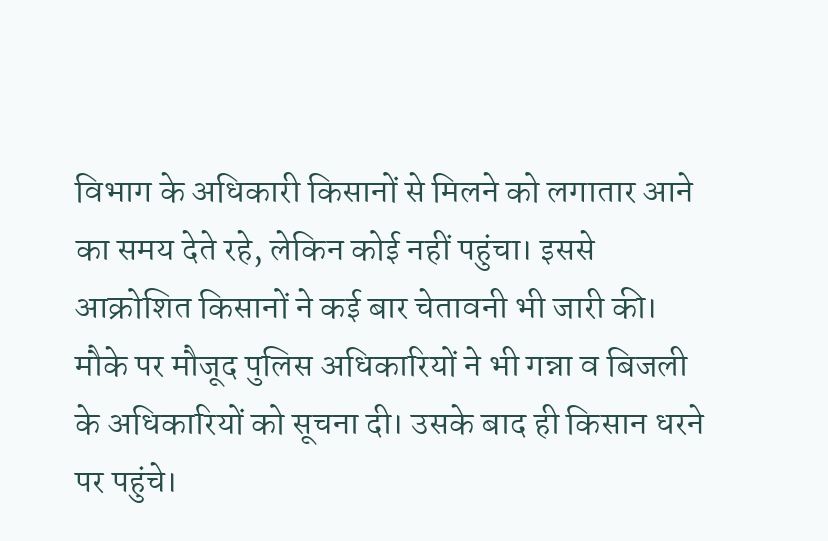विभाग के अधिकारी किसानों से मिलने को लगातार आने का समय देते रहे, लेकिन कोई नहीं पहुंचा। इससे आक्रोशित किसानों ने कई बार चेतावनी भी जारी की। मौके पर मौजूद पुलिस अधिकारियों ने भी गन्ना व बिजली के अधिकारियों को सूचना दी। उसके बाद ही किसान धरने पर पहुंचे।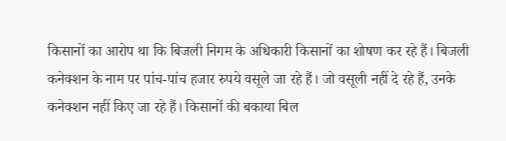किसानों का आरोप था कि बिजली निगम के अधिकारी किसानों का शोषण कर रहे हैं। बिजली कनेक्शन के नाम पर पांच-पांच हजार रुपये वसूले जा रहे हैं। जो वसूली नहीं दे रहे हैं, उनके कनेक्शन नहीं किए जा रहे हैं। किसानों की बकाया बिल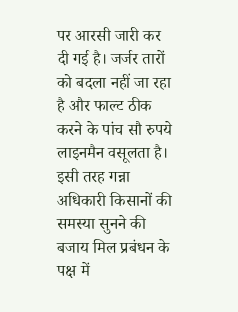पर आरसी जारी कर दी गई है। जर्जर तारों को बदला नहीं जा रहा है और फाल्ट ठीक करने के पांच सौ रुपये लाइनमैन वसूलता है। इसी तरह गन्ना अधिकारी किसानों की समस्या सुनने की बजाय मिल प्रबंधन के पक्ष में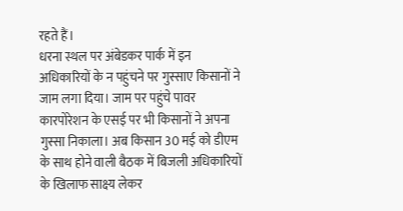रहते हैं।
धरना स्थल पर अंबेडकर पार्क में इन अधिकारियों के न पहुंचने पर गुस्साए किसानों ने जाम लगा दिया। जाम पर पहुंचे पावर कारपोरेशन के एसई पर भी किसानों ने अपना गुस्सा निकाला। अब किसान 30 मई को डीएम के साथ होने वाली बैठक में बिजली अधिकारियों के खिलाफ साक्ष्य लेकर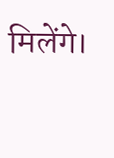मिलेंगे।